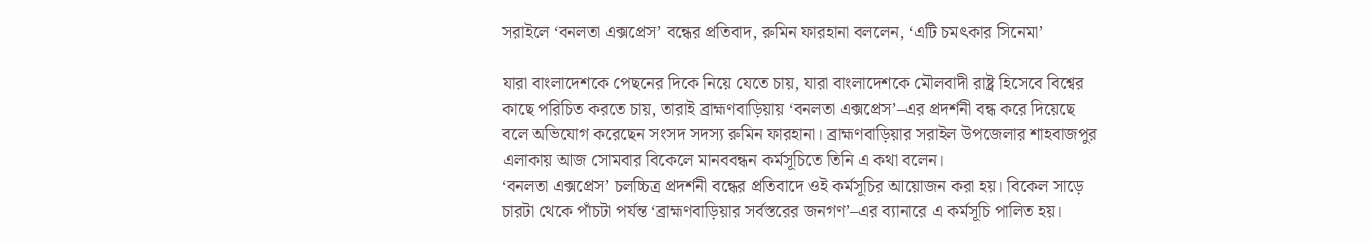সরাইলে ‘বনলতা এক্সপ্রেস’ বন্ধের প্রতিবাদ, রুমিন ফারহানা বললেন, ‘এটি চমৎকার সিনেমা’

যারা বাংলাদেশকে পেছনের দিকে নিয়ে যেতে চায়, যারা বাংলাদেশকে মৌলবাদী রাষ্ট্র হিসেবে বিশ্বের কাছে পরিচিত করতে চায়, তারাই ব্রাহ্মণবাড়িয়ায় ‘বনলতা এক্সপ্রেস’–এর প্রদর্শনী বন্ধ করে দিয়েছে বলে অভিযোগ করেছেন সংসদ সদস্য রুমিন ফারহানা। ব্রাহ্মণবাড়িয়ার সরাইল উপজেলার শাহবাজপুর এলাকায় আজ সোমবার বিকেলে মানববন্ধন কর্মসূচিতে তিনি এ কথা বলেন।
‘বনলতা এক্সপ্রেস’ চলচ্চিত্র প্রদর্শনী বন্ধের প্রতিবাদে ওই কর্মসূচির আয়োজন করা হয়। বিকেল সাড়ে চারটা থেকে পাঁচটা পর্যন্ত ‘ব্রাহ্মণবাড়িয়ার সর্বস্তরের জনগণ’–এর ব্যানারে এ কর্মসূচি পালিত হয়।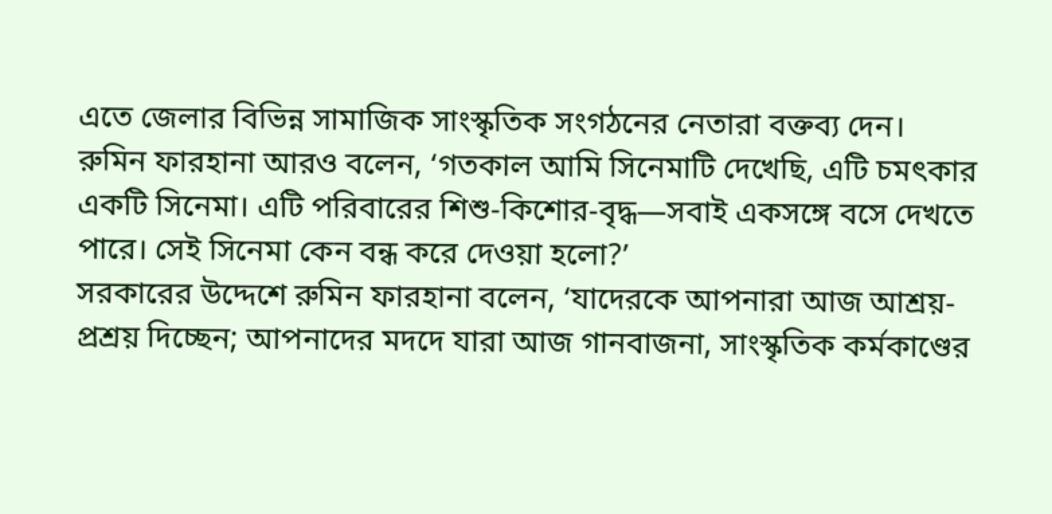এতে জেলার বিভিন্ন সামাজিক সাংস্কৃতিক সংগঠনের নেতারা বক্তব্য দেন।
রুমিন ফারহানা আরও বলেন, ‘গতকাল আমি সিনেমাটি দেখেছি, এটি চমৎকার একটি সিনেমা। এটি পরিবারের শিশু-কিশোর-বৃদ্ধ—সবাই একসঙ্গে বসে দেখতে পারে। সেই সিনেমা কেন বন্ধ করে দেওয়া হলো?’
সরকারের উদ্দেশে রুমিন ফারহানা বলেন, ‘যাদেরকে আপনারা আজ আশ্রয়-প্রশ্রয় দিচ্ছেন; আপনাদের মদদে যারা আজ গানবাজনা, সাংস্কৃতিক কর্মকাণ্ডের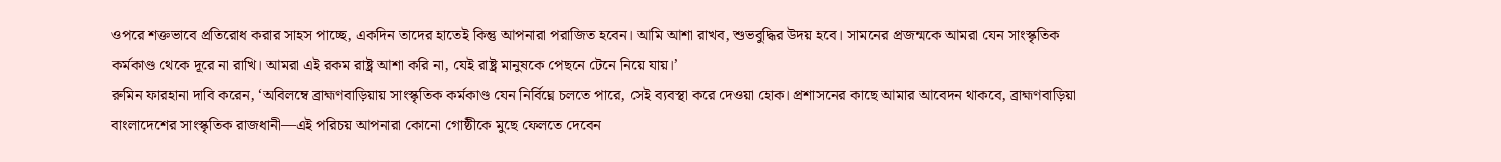ওপরে শক্তভাবে প্রতিরোধ করার সাহস পাচ্ছে, একদিন তাদের হাতেই কিন্তু আপনারা পরাজিত হবেন। আমি আশা রাখব, শুভবুদ্ধির উদয় হবে। সামনের প্রজন্মকে আমরা যেন সাংস্কৃতিক কর্মকাণ্ড থেকে দূরে না রাখি। আমরা এই রকম রাষ্ট্র আশা করি না, যেই রাষ্ট্র মানুষকে পেছনে টেনে নিয়ে যায়।’
রুমিন ফারহানা দাবি করেন, ‘অবিলম্বে ব্রাহ্মণবাড়িয়ায় সাংস্কৃতিক কর্মকাণ্ড যেন নির্বিঘ্নে চলতে পারে, সেই ব্যবস্থা করে দেওয়া হোক। প্রশাসনের কাছে আমার আবেদন থাকবে, ব্রাহ্মণবাড়িয়া বাংলাদেশের সাংস্কৃতিক রাজধানী—এই পরিচয় আপনারা কোনো গোষ্ঠীকে মুছে ফেলতে দেবেন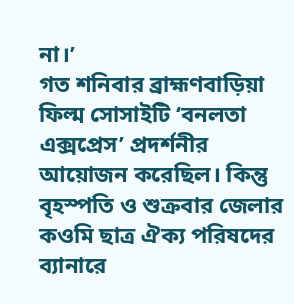না।’
গত শনিবার ব্রাহ্মণবাড়িয়া ফিল্ম সোসাইটি ‘বনলতা এক্সপ্রেস’ প্রদর্শনীর আয়োজন করেছিল। কিন্তু বৃহস্পতি ও শুক্রবার জেলার কওমি ছাত্র ঐক্য পরিষদের ব্যানারে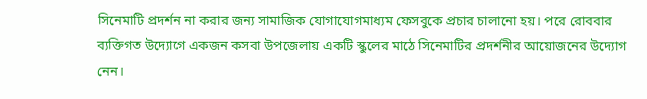সিনেমাটি প্রদর্শন না করার জন্য সামাজিক যোগাযোগমাধ্যম ফেসবুকে প্রচার চালানো হয়। পরে রোববার ব্যক্তিগত উদ্যোগে একজন কসবা উপজেলায় একটি স্কুলের মাঠে সিনেমাটির প্রদর্শনীর আয়োজনের উদ্যোগ নেন।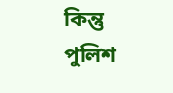কিন্তু পুলিশ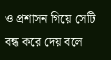ও প্রশাসন গিয়ে সেটি বন্ধ করে দেয় বলে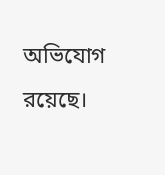অভিযোগ রয়েছে।